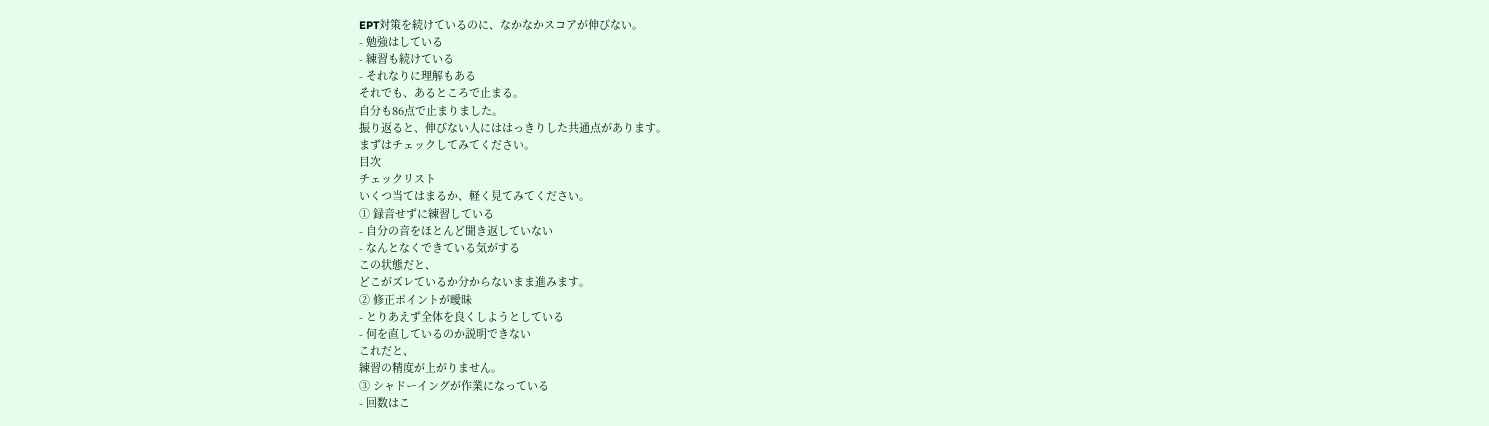EPT対策を続けているのに、なかなかスコアが伸びない。
- 勉強はしている
- 練習も続けている
- それなりに理解もある
それでも、あるところで止まる。
自分も86点で止まりました。
振り返ると、伸びない人にははっきりした共通点があります。
まずはチェックしてみてください。
目次
チェックリスト
いくつ当てはまるか、軽く見てみてください。
① 録音せずに練習している
- 自分の音をほとんど聞き返していない
- なんとなくできている気がする
この状態だと、
どこがズレているか分からないまま進みます。
② 修正ポイントが曖昧
- とりあえず全体を良くしようとしている
- 何を直しているのか説明できない
これだと、
練習の精度が上がりません。
③ シャドーイングが作業になっている
- 回数はこ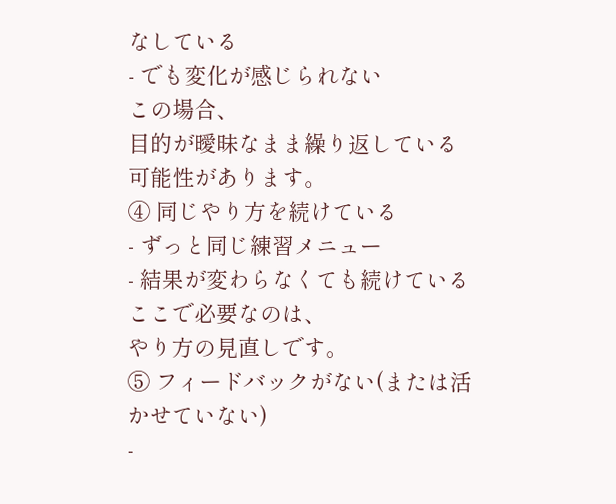なしている
- でも変化が感じられない
この場合、
目的が曖昧なまま繰り返している可能性があります。
④ 同じやり方を続けている
- ずっと同じ練習メニュー
- 結果が変わらなくても続けている
ここで必要なのは、
やり方の見直しです。
⑤ フィードバックがない(または活かせていない)
-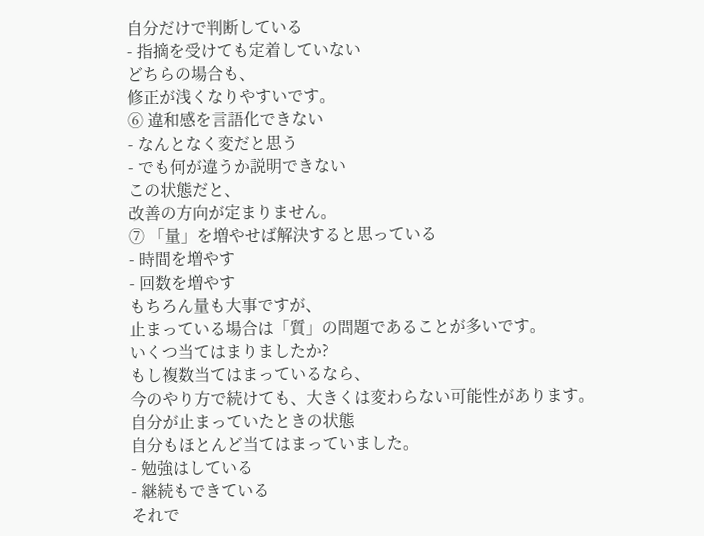自分だけで判断している
- 指摘を受けても定着していない
どちらの場合も、
修正が浅くなりやすいです。
⑥ 違和感を言語化できない
- なんとなく変だと思う
- でも何が違うか説明できない
この状態だと、
改善の方向が定まりません。
⑦ 「量」を増やせば解決すると思っている
- 時間を増やす
- 回数を増やす
もちろん量も大事ですが、
止まっている場合は「質」の問題であることが多いです。
いくつ当てはまりましたか?
もし複数当てはまっているなら、
今のやり方で続けても、大きくは変わらない可能性があります。
自分が止まっていたときの状態
自分もほとんど当てはまっていました。
- 勉強はしている
- 継続もできている
それで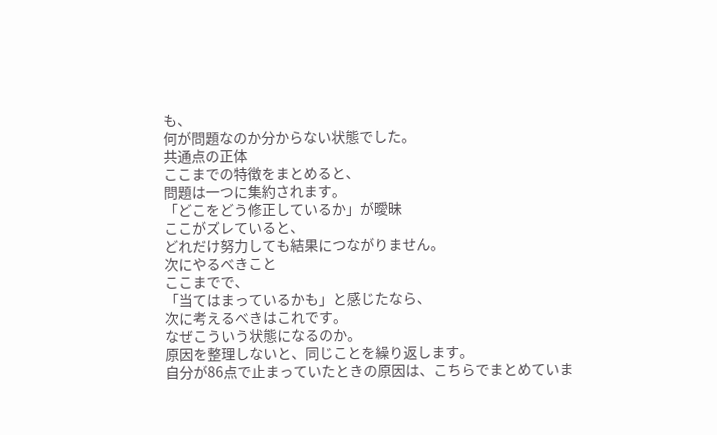も、
何が問題なのか分からない状態でした。
共通点の正体
ここまでの特徴をまとめると、
問題は一つに集約されます。
「どこをどう修正しているか」が曖昧
ここがズレていると、
どれだけ努力しても結果につながりません。
次にやるべきこと
ここまでで、
「当てはまっているかも」と感じたなら、
次に考えるべきはこれです。
なぜこういう状態になるのか。
原因を整理しないと、同じことを繰り返します。
自分が86点で止まっていたときの原因は、こちらでまとめていま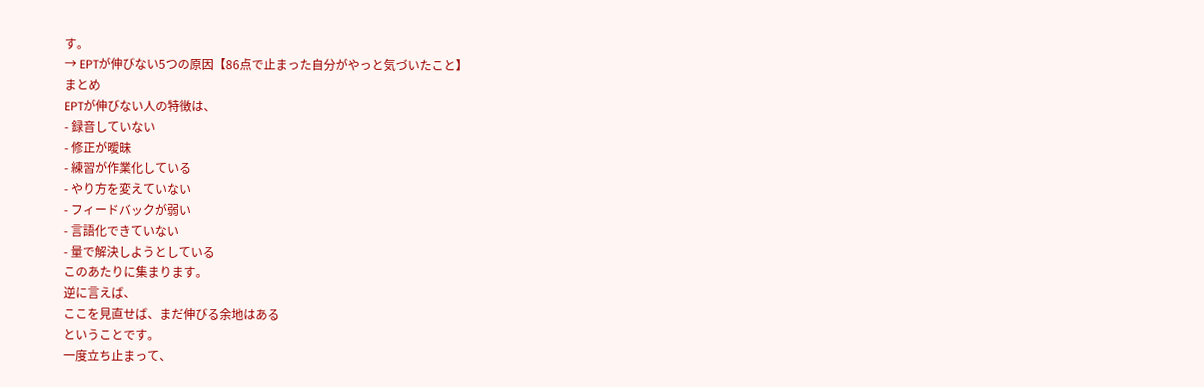す。
→ EPTが伸びない5つの原因【86点で止まった自分がやっと気づいたこと】
まとめ
EPTが伸びない人の特徴は、
- 録音していない
- 修正が曖昧
- 練習が作業化している
- やり方を変えていない
- フィードバックが弱い
- 言語化できていない
- 量で解決しようとしている
このあたりに集まります。
逆に言えば、
ここを見直せば、まだ伸びる余地はある
ということです。
一度立ち止まって、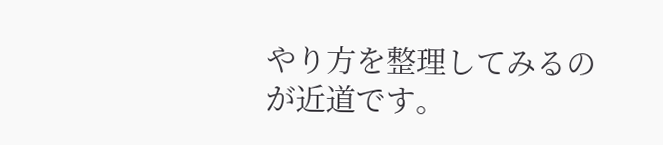やり方を整理してみるのが近道です。